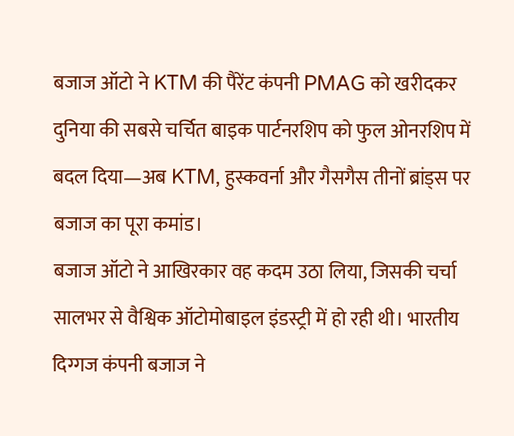बजाज ऑटो ने KTM की पैरेंट कंपनी PMAG को खरीदकर दुनिया की सबसे चर्चित बाइक पार्टनरशिप को फुल ओनरशिप में बदल दिया—अब KTM, हुस्कवर्ना और गैसगैस तीनों ब्रांड्स पर बजाज का पूरा कमांड।
बजाज ऑटो ने आखिरकार वह कदम उठा लिया, जिसकी चर्चा सालभर से वैश्विक ऑटोमोबाइल इंडस्ट्री में हो रही थी। भारतीय दिग्गज कंपनी बजाज ने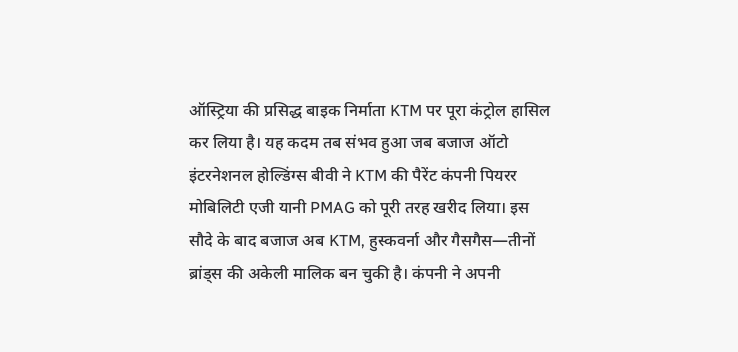ऑस्ट्रिया की प्रसिद्ध बाइक निर्माता KTM पर पूरा कंट्रोल हासिल कर लिया है। यह कदम तब संभव हुआ जब बजाज ऑटो इंटरनेशनल होल्डिंग्स बीवी ने KTM की पैरेंट कंपनी पियरर मोबिलिटी एजी यानी PMAG को पूरी तरह खरीद लिया। इस सौदे के बाद बजाज अब KTM, हुस्कवर्ना और गैसगैस—तीनों ब्रांड्स की अकेली मालिक बन चुकी है। कंपनी ने अपनी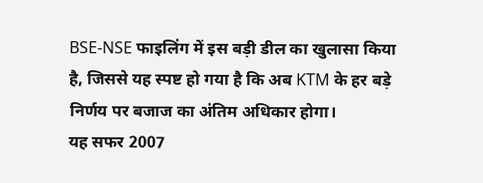BSE-NSE फाइलिंग में इस बड़ी डील का खुलासा किया है, जिससे यह स्पष्ट हो गया है कि अब KTM के हर बड़े निर्णय पर बजाज का अंतिम अधिकार होगा।
यह सफर 2007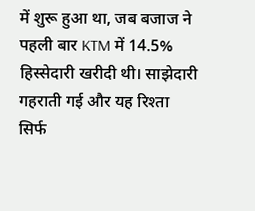में शुरू हुआ था, जब बजाज ने पहली बार KTM में 14.5% हिस्सेदारी खरीदी थी। साझेदारी गहराती गई और यह रिश्ता सिर्फ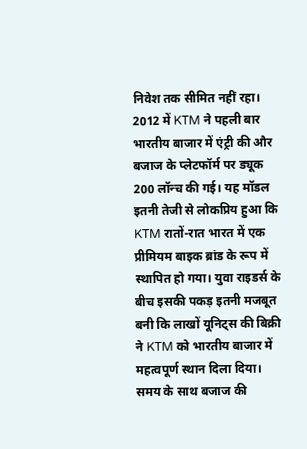निवेश तक सीमित नहीं रहा। 2012 में KTM ने पहली बार भारतीय बाजार में एंट्री की और बजाज के प्लेटफॉर्म पर ड्यूक 200 लॉन्च की गई। यह मॉडल इतनी तेजी से लोकप्रिय हुआ कि KTM रातों-रात भारत में एक प्रीमियम बाइक ब्रांड के रूप में स्थापित हो गया। युवा राइडर्स के बीच इसकी पकड़ इतनी मजबूत बनी कि लाखों यूनिट्स की बिक्री ने KTM को भारतीय बाजार में महत्वपूर्ण स्थान दिला दिया।
समय के साथ बजाज की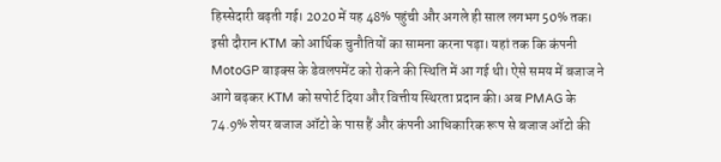हिस्सेदारी बढ़ती गई। 2020 में यह 48% पहुंची और अगले ही साल लगभग 50% तक। इसी दौरान KTM को आर्थिक चुनौतियों का सामना करना पड़ा। यहां तक कि कंपनी MotoGP बाइक्स के डेवलपमेंट को रोकने की स्थिति में आ गई थी। ऐसे समय में बजाज ने आगे बढ़कर KTM को सपोर्ट दिया और वित्तीय स्थिरता प्रदान की। अब PMAG के 74.9% शेयर बजाज ऑटो के पास हैं और कंपनी आधिकारिक रूप से बजाज ऑटो की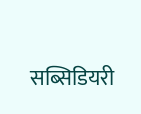सब्सिडियरी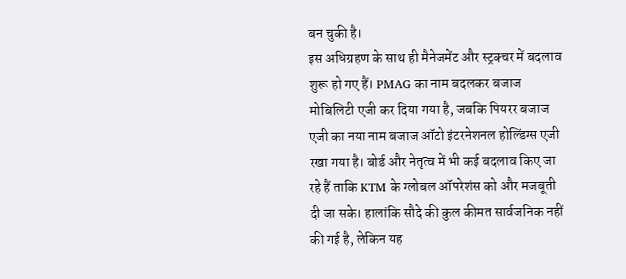बन चुकी है।
इस अधिग्रहण के साथ ही मैनेजमेंट और स्ट्रक्चर में बदलाव शुरू हो गए हैं। PMAG का नाम बदलकर बजाज मोबिलिटी एजी कर दिया गया है, जबकि पियरर बजाज एजी का नया नाम बजाज ऑटो इंटरनेशनल होल्डिंग्स एजी रखा गया है। बोर्ड और नेतृत्व में भी कई बदलाव किए जा रहे हैं ताकि KTM के ग्लोबल ऑपरेशंस को और मजबूती दी जा सके। हालांकि सौदे की कुल कीमत सार्वजनिक नहीं की गई है, लेकिन यह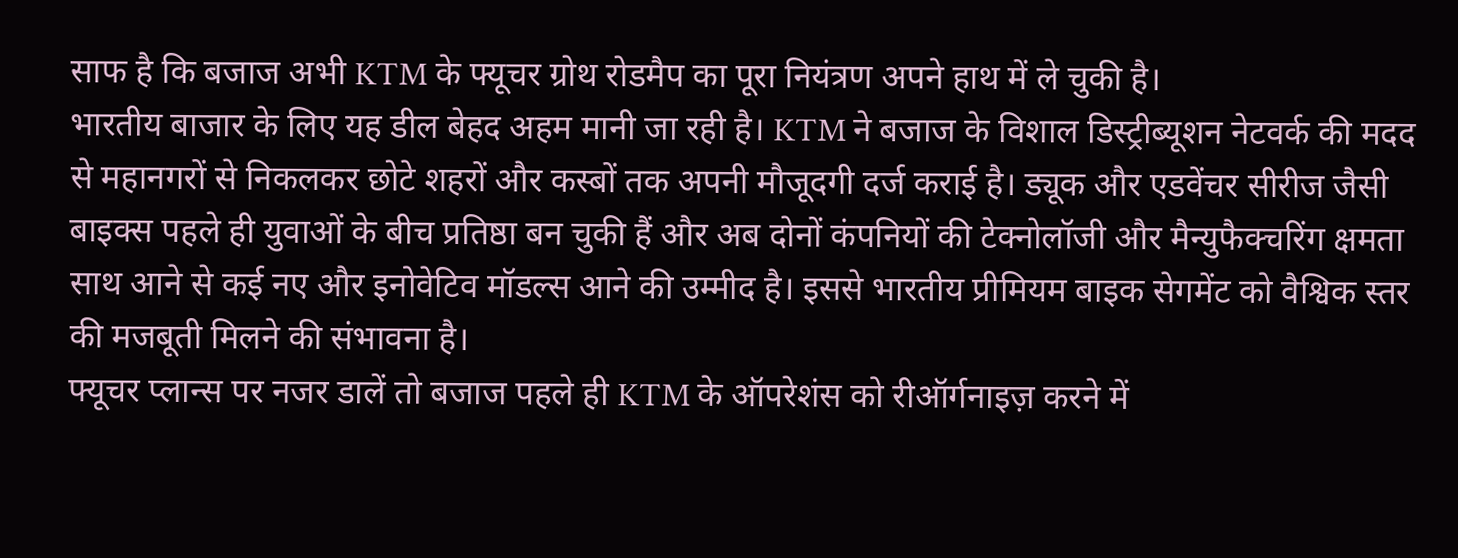साफ है कि बजाज अभी KTM के फ्यूचर ग्रोथ रोडमैप का पूरा नियंत्रण अपने हाथ में ले चुकी है।
भारतीय बाजार के लिए यह डील बेहद अहम मानी जा रही है। KTM ने बजाज के विशाल डिस्ट्रीब्यूशन नेटवर्क की मदद से महानगरों से निकलकर छोटे शहरों और कस्बों तक अपनी मौजूदगी दर्ज कराई है। ड्यूक और एडवेंचर सीरीज जैसी बाइक्स पहले ही युवाओं के बीच प्रतिष्ठा बन चुकी हैं और अब दोनों कंपनियों की टेक्नोलॉजी और मैन्युफैक्चरिंग क्षमता साथ आने से कई नए और इनोवेटिव मॉडल्स आने की उम्मीद है। इससे भारतीय प्रीमियम बाइक सेगमेंट को वैश्विक स्तर की मजबूती मिलने की संभावना है।
फ्यूचर प्लान्स पर नजर डालें तो बजाज पहले ही KTM के ऑपरेशंस को रीऑर्गनाइज़ करने में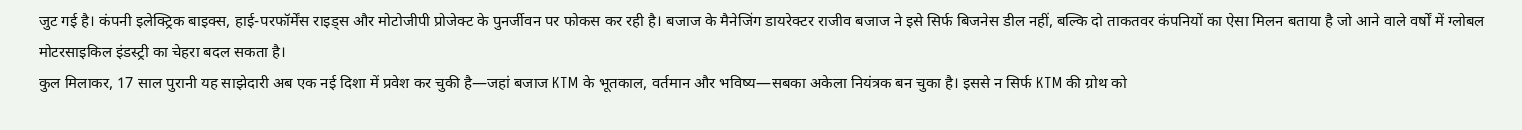जुट गई है। कंपनी इलेक्ट्रिक बाइक्स, हाई-परफॉर्मेंस राइड्स और मोटोजीपी प्रोजेक्ट के पुनर्जीवन पर फोकस कर रही है। बजाज के मैनेजिंग डायरेक्टर राजीव बजाज ने इसे सिर्फ बिजनेस डील नहीं, बल्कि दो ताकतवर कंपनियों का ऐसा मिलन बताया है जो आने वाले वर्षों में ग्लोबल मोटरसाइकिल इंडस्ट्री का चेहरा बदल सकता है।
कुल मिलाकर, 17 साल पुरानी यह साझेदारी अब एक नई दिशा में प्रवेश कर चुकी है—जहां बजाज KTM के भूतकाल, वर्तमान और भविष्य—सबका अकेला नियंत्रक बन चुका है। इससे न सिर्फ KTM की ग्रोथ को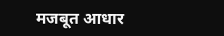मजबूत आधार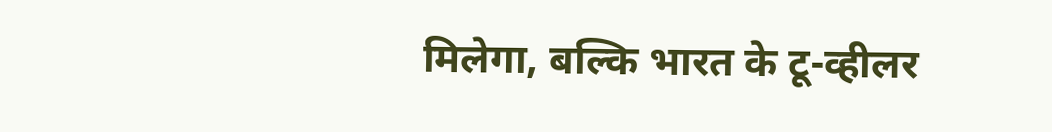मिलेगा, बल्कि भारत के टू-व्हीलर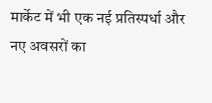मार्केट में भी एक नई प्रतिस्पर्धा और नए अवसरों का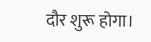दौर शुरू होगा।